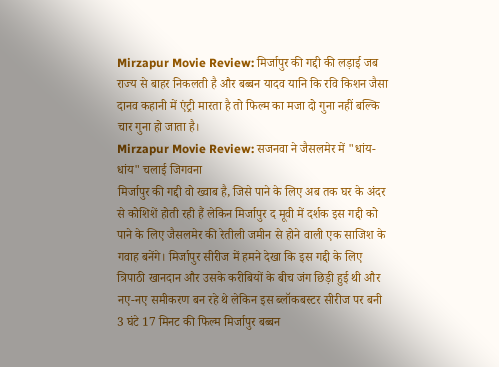Mirzapur Movie Review: मिर्जापुर की गद्दी की लड़ाई जब राज्य से बाहर निकलती है और बब्बन यादव यानि कि रवि किशन जैसा दानव कहानी में एंट्री मारता है तो फिल्म का मजा दो गुना नहीं बल्कि चार गुना हो जाता है।
Mirzapur Movie Review: सजनवा ने जैसलमेर में "धांय-धांय" चलाई जिगवना
मिर्जापुर की गद्दी वो ख्वाब है, जिसे पाने के लिए अब तक घर के अंदर से कोशिशें होती रही हैं लेकिन मिर्जापुर द मूवी में दर्शक इस गद्दी को पाने के लिए जैसलमेर की रेतीली जमीन से होने वाली एक साजिश के गवाह बनेंगे। मिर्जापुर सीरीज में हमने देखा कि इस गद्दी के लिए त्रिपाठी खानदान और उसके करीबियों के बीच जंग छिड़ी हुई थी और नए-नए समीकरण बन रहे थे लेकिन इस ब्लॉकबस्टर सीरीज पर बनी 3 घंटे 17 मिनट की फिल्म मिर्जापुर बब्बन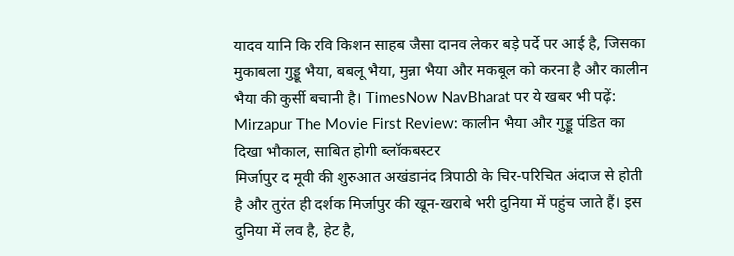यादव यानि कि रवि किशन साहब जैसा दानव लेकर बड़े पर्दे पर आई है, जिसका मुकाबला गुड्डू भैया, बबलू भैया, मुन्ना भैया और मकबूल को करना है और कालीन भैया की कुर्सी बचानी है। TimesNow NavBharat पर ये खबर भी पढ़ें: Mirzapur The Movie First Review: कालीन भैया और गुड्डू पंडित का दिखा भौकाल, साबित होगी ब्लॉकबस्टर
मिर्जापुर द मूवी की शुरुआत अखंडानंद त्रिपाठी के चिर-परिचित अंदाज से होती है और तुरंत ही दर्शक मिर्जापुर की खून-खराबे भरी दुनिया में पहुंच जाते हैं। इस दुनिया में लव है, हेट है,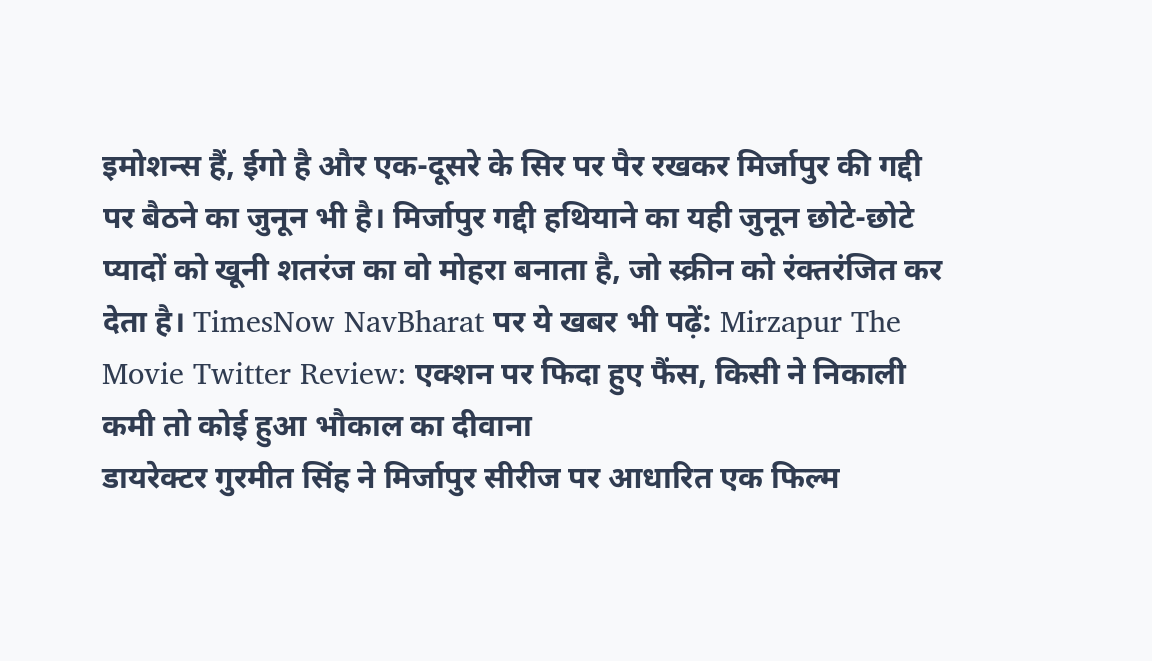इमोशन्स हैं, ईगो है और एक-दूसरे के सिर पर पैर रखकर मिर्जापुर की गद्दी पर बैठने का जुनून भी है। मिर्जापुर गद्दी हथियाने का यही जुनून छोटे-छोटे प्यादों को खूनी शतरंज का वो मोहरा बनाता है, जो स्क्रीन को रंक्तरंजित कर देता है। TimesNow NavBharat पर ये खबर भी पढ़ें: Mirzapur The Movie Twitter Review: एक्शन पर फिदा हुए फैंस, किसी ने निकाली कमी तो कोई हुआ भौकाल का दीवाना
डायरेक्टर गुरमीत सिंह ने मिर्जापुर सीरीज पर आधारित एक फिल्म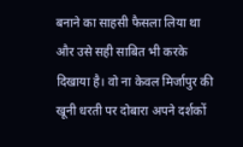बनाने का साहसी फैसला लिया था और उसे सही साबित भी करके दिखाया है। वो ना केवल मिर्जापुर की खूनी धरती पर दोबारा अपने दर्शकों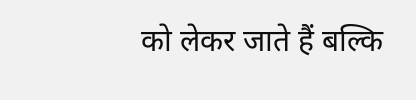को लेकर जाते हैं बल्कि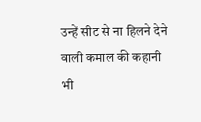उन्हें सीट से ना हिलने देने वाली कमाल की कहानी भी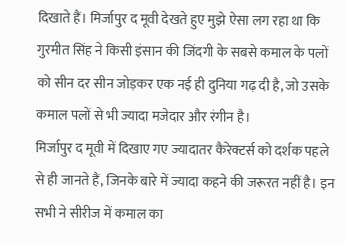दिखाते हैं। मिर्जापुर द मूवी देखते हुए मुझे ऐसा लग रहा था कि गुरमीत सिंह ने किसी इंसान की जिंदगी के सबसे कमाल के पलों को सीन दर सीन जोड़कर एक नई ही दुनिया गढ़ दी है, जो उसके कमाल पलों से भी ज्यादा मजेदार और रंगीन है।
मिर्जापुर द मूवी में दिखाए गए ज्यादातर कैरेक्टर्स को दर्शक पहले से ही जानते हैं, जिनके बारे में ज्यादा कहने की जरूरत नहीं है। इन सभी ने सीरीज में कमाल का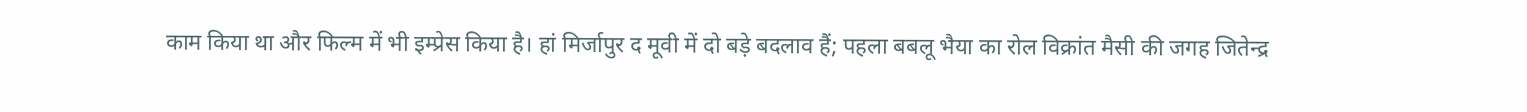काम किया था और फिल्म में भी इम्प्रेस किया है। हां मिर्जापुर द मूवी में दो बड़े बदलाव हैं; पहला बबलू भैया का रोल विक्रांत मैसी की जगह जितेन्द्र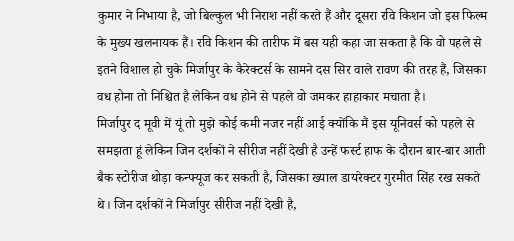कुमार ने निभाया है, जो बिल्कुल भी निराश नहीं करते हैं और दूसरा रवि किशन जो इस फिल्म के मुख्य खलनायक हैं। रवि किशन की तारीफ में बस यही कहा जा सकता है कि वो पहले से इतने विशाल हो चुके मिर्जापुर के कैरेक्टर्स के सामने दस सिर वाले रावण की तरह हैं, जिसका वध होना तो निश्चित है लेकिन वध होने से पहले वो जमकर हाहाकार मचाता है।
मिर्जापुर द मूवी में यूं तो मुझे कोई कमी नजर नहीं आई क्योंकि मैं इस यूनिवर्स को पहले से समझता हूं लेकिन जिन दर्शकों ने सीरीज नहीं देखी है उन्हें फर्स्ट हाफ के दौरान बार-बार आती बैक स्टोरीज थोड़ा कन्फ्यूज कर सकती है, जिसका ख्याल डायरेक्टर गुरमीत सिंह रख सकते थे। जिन दर्शकों ने मिर्जापुर सीरीज नहीं देखी है,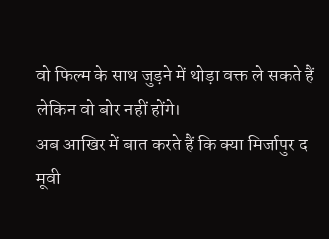वो फिल्म के साथ जुड़ने में थोड़ा वक्त ले सकते हैं लेकिन वो बोर नहीं होंगे।
अब आखिर में बात करते हैं कि क्या मिर्जापुर द मूवी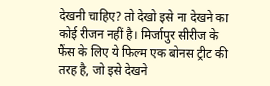देखनी चाहिए? तो देखो इसे ना देखने का कोई रीजन नहीं है। मिर्जापुर सीरीज के फैंस के लिए ये फिल्म एक बोनस ट्रीट की तरह है, जो इसे देखने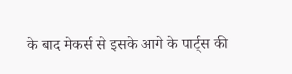के बाद मेकर्स से इसके आगे के पार्ट्स की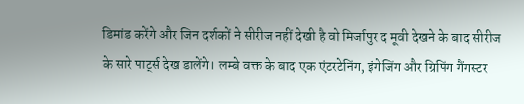डिमांड करेंगे और जिन दर्शकों ने सीरीज नहीं देखी है वो मिर्जापुर द मूवी देखने के बाद सीरीज के सारे पार्ट्स देख डालेंगे। लम्बे वक्त के बाद एक एंटरटेनिंग, इंगेजिंग और ग्रिपिंग गैंगस्टर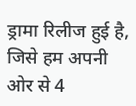ड्रामा रिलीज हुई है, जिसे हम अपनी ओर से 4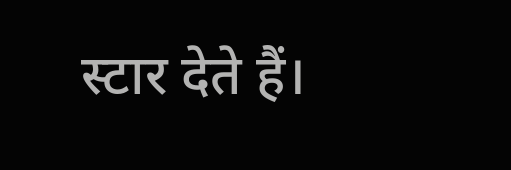स्टार देते हैं।